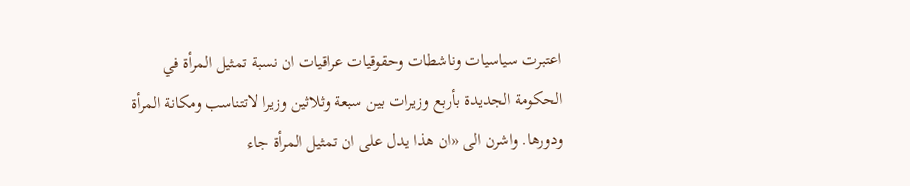اعتبرت سياسيات وناشطات وحقوقيات عراقيات ان نسبة تمثيل المرأة في الحكومة الجديدة بأربع وزيرات بين سبعة وثلاثين وزيرا لاتتناسب ومكانة المرأة ودورها. واشرن الى «ان هذا يدل على ان تمثيل المرأة جاء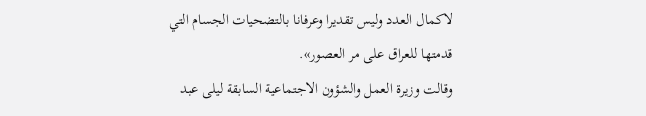لاكمال العدد وليس تقديرا وعرفانا بالتضحيات الجسام التي قدمتها للعراق على مر العصور».
وقالت وزيرة العمل والشؤون الاجتماعية السابقة ليلى عبد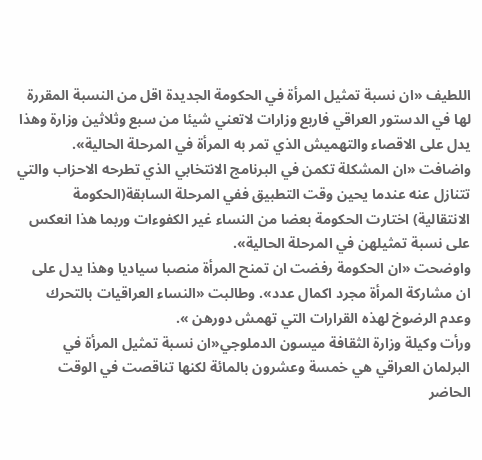اللطيف «ان نسبة تمثيل المرأة في الحكومة الجديدة اقل من النسبة المقررة لها في الدستور العراقي فاربع وزارات لاتعني شيئا من سبع وثلاثين وزارة وهذا يدل على الاقصاء والتهميش الذي تمر به المرأة في المرحلة الحالية».
واضافت «ان المشكلة تكمن في البرنامج الانتخابي الذي تطرحه الاحزاب والتي تتنازل عنه عندما يحين وقت التطبيق ففي المرحلة السابقة(الحكومة الانتقالية) اختارت الحكومة بعضا من النساء غير الكفوءات وربما هذا انعكس على نسبة تمثيلهن في المرحلة الحالية».
واوضحت «ان الحكومة رفضت ان تمنح المرأة منصبا سياديا وهذا يدل على ان مشاركة المرأة مجرد اكمال عدد». وطالبت «النساء العراقيات بالتحرك وعدم الرضوخ لهذه القرارات التي تهمش دورهن ».
ورأت وكيلة وزارة الثقافة ميسون الدملوجي«ان نسبة تمثيل المرأة في البرلمان العراقي هي خمسة وعشرون بالمائة لكنها تناقصت في الوقت الحاضر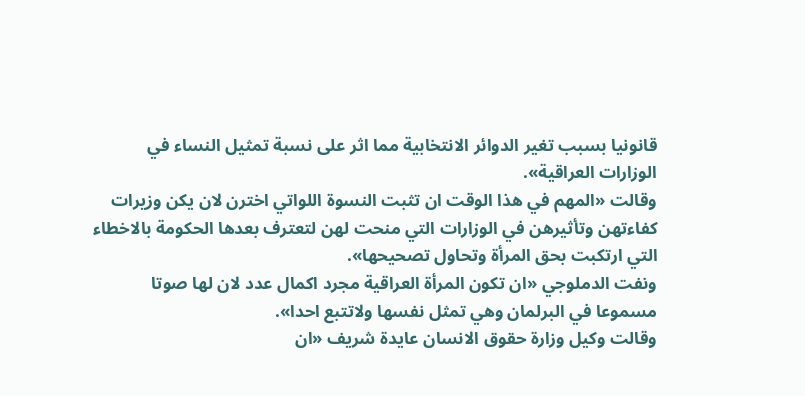قانونيا بسبب تغير الدوائر الانتخابية مما اثر على نسبة تمثيل النساء في الوزارات العراقية».
وقالت «المهم في هذا الوقت ان تثبت النسوة اللواتي اخترن لان يكن وزيرات كفاءتهن وتأثيرهن في الوزارات التي منحت لهن لتعترف بعدها الحكومة بالاخطاء التي ارتكبت بحق المرأة وتحاول تصحيحها».
ونفت الدملوجي «ان تكون المرأة العراقية مجرد اكمال عدد لان لها صوتا مسموعا في البرلمان وهي تمثل نفسها ولاتتبع احدا».
وقالت وكيل وزارة حقوق الانسان عايدة شريف «ان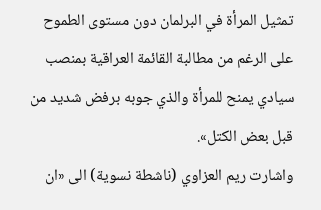تمثيل المرأة في البرلمان دون مستوى الطموح على الرغم من مطالبة القائمة العراقية بمنصب سيادي يمنح للمرأة والذي جوبه برفض شديد من قبل بعض الكتل».
واشارت ريم العزاوي (ناشطة نسوية) الى «ان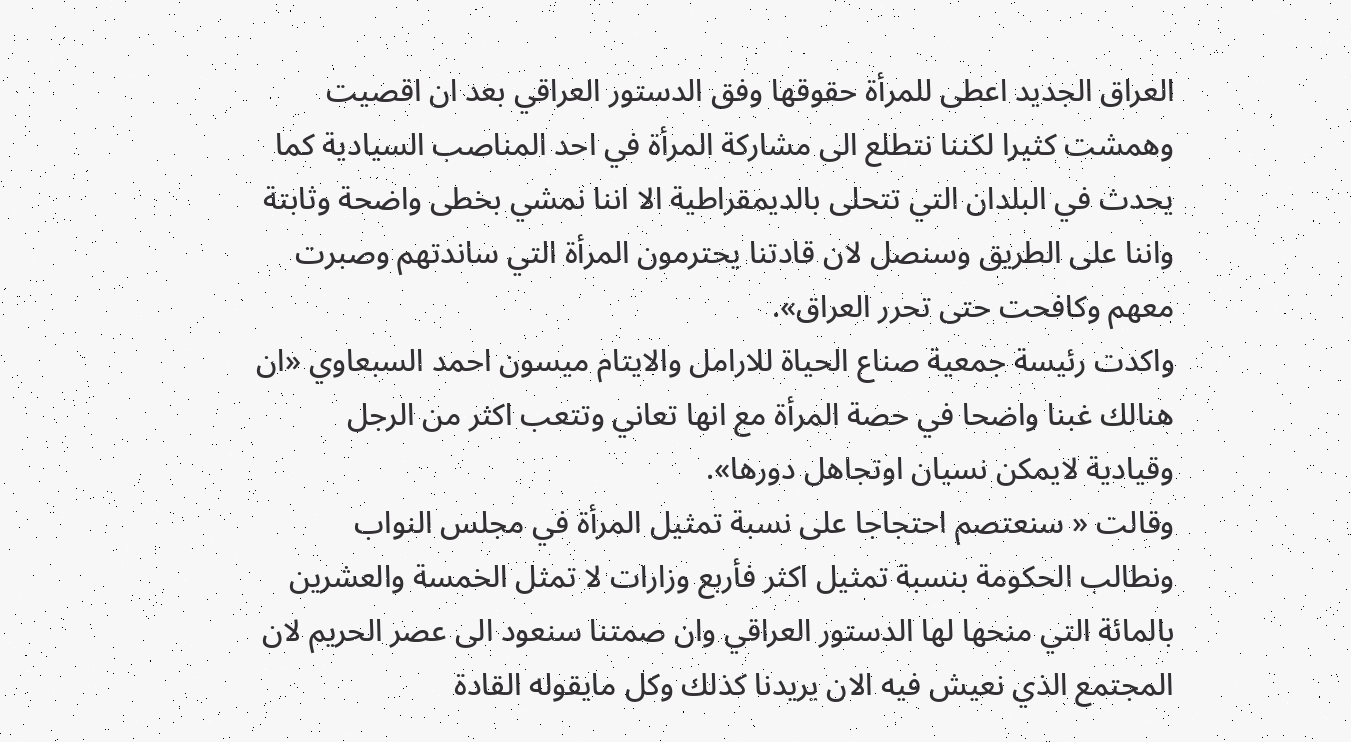العراق الجديد اعطى للمرأة حقوقها وفق الدستور العراقي بعد ان اقصيت وهمشت كثيرا لكننا نتطلع الى مشاركة المرأة في احد المناصب السيادية كما يحدث في البلدان التي تتحلى بالديمقراطية الا اننا نمشي بخطى واضحة وثابتة واننا على الطريق وسنصل لان قادتنا يحترمون المرأة التي ساندتهم وصبرت معهم وكافحت حتى تحرر العراق».
واكدت رئيسة جمعية صناع الحياة للارامل والايتام ميسون احمد السبعاوي «ان هنالك غبنا واضحا في حصة المرأة مع انها تعاني وتتعب اكثر من الرجل وقيادية لايمكن نسيان اوتجاهل دورها».
وقالت « سنعتصم احتجاجا على نسبة تمثيل المرأة في مجلس النواب ونطالب الحكومة بنسبة تمثيل اكثر فأربع وزارات لا تمثل الخمسة والعشرين بالمائة التي منحها لها الدستور العراقي وان صمتنا سنعود الى عصر الحريم لان المجتمع الذي نعيش فيه الان يريدنا كذلك وكل مايقوله القادة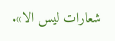شعارات ليس الا».